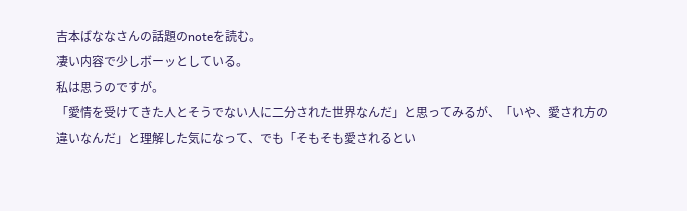吉本ばななさんの話題のnoteを読む。
凄い内容で少しボーッとしている。
私は思うのですが。
「愛情を受けてきた人とそうでない人に二分された世界なんだ」と思ってみるが、「いや、愛され方の違いなんだ」と理解した気になって、でも「そもそも愛されるとい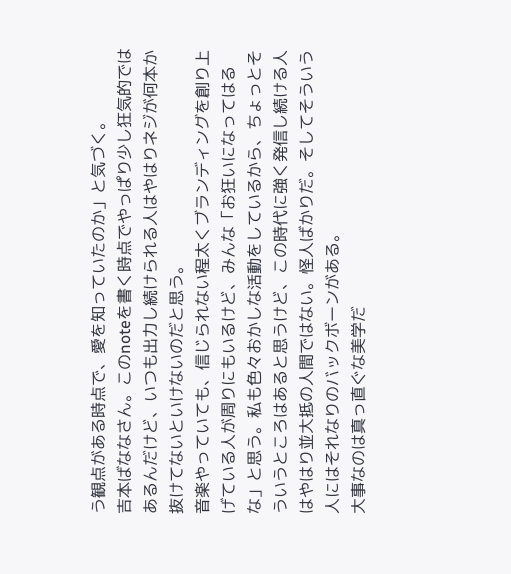う観点がある時点で、愛を知っていたのか」と気づく。
吉本ばななさん。このnoteを書く時点でやっぱり少し狂気的ではあるんだけど、いつも出力し続けられる人はやはりネジが何本か抜けてないといけないのだと思う。
音楽やっていても、信じられない程太くブランディングを創り上げている人が周りにもいるけど、みんな「お狂いになってはるな」と思う。私も色々おかしな活動をしているから、ちょっとそういうところはあると思うけど、この時代に強く発信し続ける人はやはり並大抵の人間ではない。怪人ばかりだ。そしてそういう人にはそれなりのバックボーンがある。
大事なのは真っ直ぐな美学だ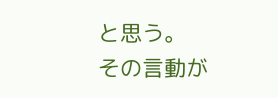と思う。
その言動が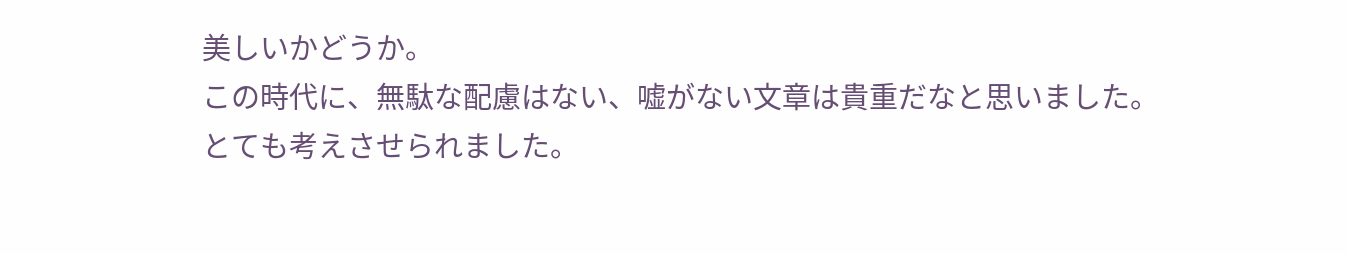美しいかどうか。
この時代に、無駄な配慮はない、嘘がない文章は貴重だなと思いました。
とても考えさせられました。